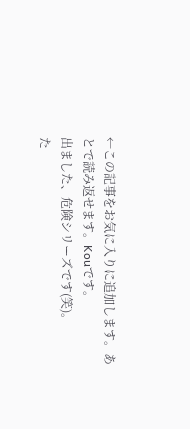←この記事をお気に入りに追加します。あとで読み返せます。Kouです。
出ました、危険シリーズです(笑)。
た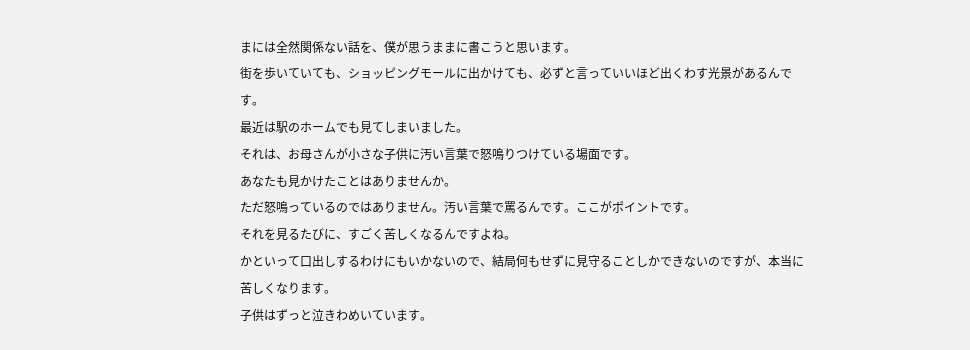まには全然関係ない話を、僕が思うままに書こうと思います。
街を歩いていても、ショッピングモールに出かけても、必ずと言っていいほど出くわす光景があるんです。
最近は駅のホームでも見てしまいました。
それは、お母さんが小さな子供に汚い言葉で怒鳴りつけている場面です。
あなたも見かけたことはありませんか。
ただ怒鳴っているのではありません。汚い言葉で罵るんです。ここがポイントです。
それを見るたびに、すごく苦しくなるんですよね。
かといって口出しするわけにもいかないので、結局何もせずに見守ることしかできないのですが、本当に苦しくなります。
子供はずっと泣きわめいています。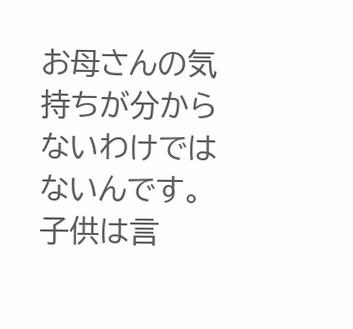お母さんの気持ちが分からないわけではないんです。
子供は言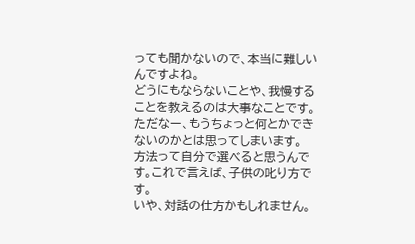っても聞かないので、本当に難しいんですよね。
どうにもならないことや、我慢することを教えるのは大事なことです。
ただなー、もうちょっと何とかできないのかとは思ってしまいます。
方法って自分で選べると思うんです。これで言えば、子供の叱り方です。
いや、対話の仕方かもしれません。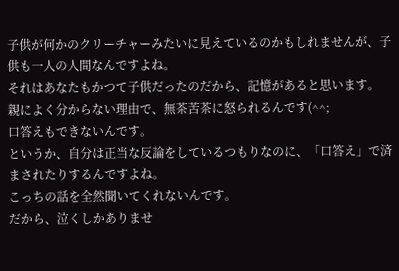子供が何かのクリーチャーみたいに見えているのかもしれませんが、子供も一人の人間なんですよね。
それはあなたもかつて子供だったのだから、記憶があると思います。
親によく分からない理由で、無茶苦茶に怒られるんです(^^;
口答えもできないんです。
というか、自分は正当な反論をしているつもりなのに、「口答え」で済まされたりするんですよね。
こっちの話を全然聞いてくれないんです。
だから、泣くしかありませ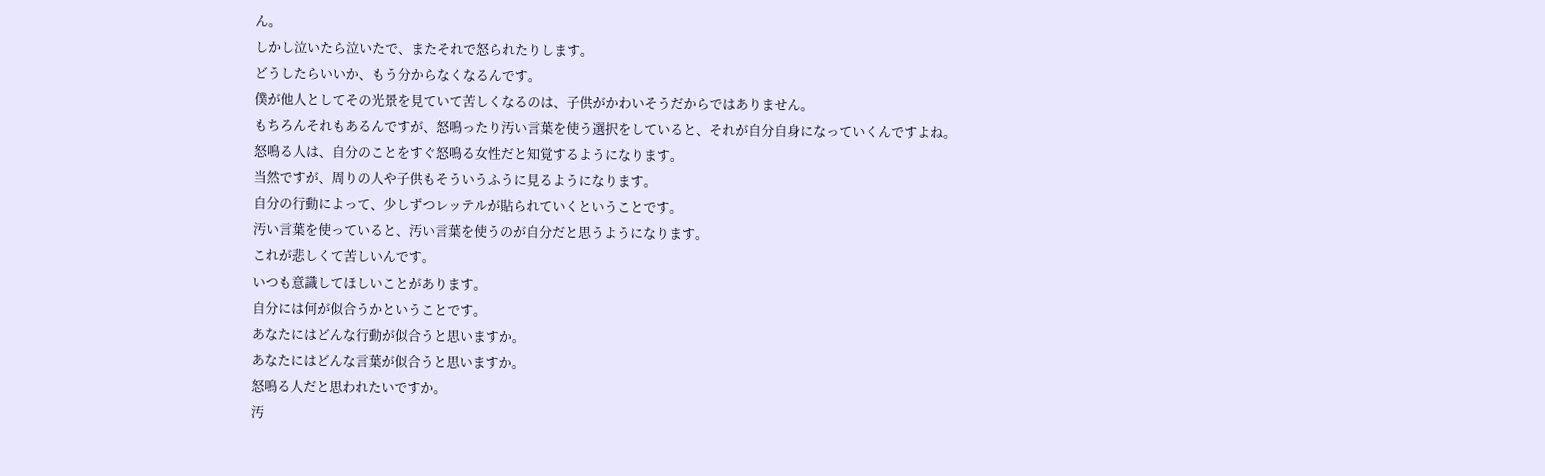ん。
しかし泣いたら泣いたで、またそれで怒られたりします。
どうしたらいいか、もう分からなくなるんです。
僕が他人としてその光景を見ていて苦しくなるのは、子供がかわいそうだからではありません。
もちろんそれもあるんですが、怒鳴ったり汚い言葉を使う選択をしていると、それが自分自身になっていくんですよね。
怒鳴る人は、自分のことをすぐ怒鳴る女性だと知覚するようになります。
当然ですが、周りの人や子供もそういうふうに見るようになります。
自分の行動によって、少しずつレッテルが貼られていくということです。
汚い言葉を使っていると、汚い言葉を使うのが自分だと思うようになります。
これが悲しくて苦しいんです。
いつも意識してほしいことがあります。
自分には何が似合うかということです。
あなたにはどんな行動が似合うと思いますか。
あなたにはどんな言葉が似合うと思いますか。
怒鳴る人だと思われたいですか。
汚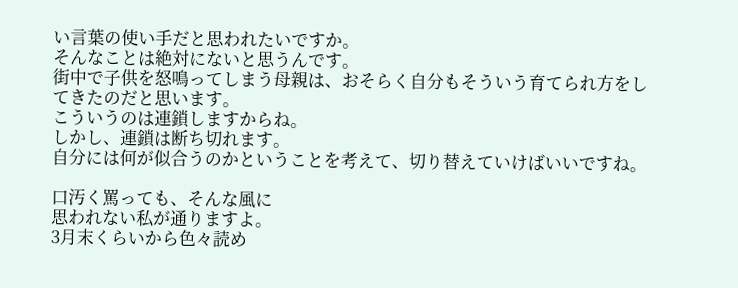い言葉の使い手だと思われたいですか。
そんなことは絶対にないと思うんです。
街中で子供を怒鳴ってしまう母親は、おそらく自分もそういう育てられ方をしてきたのだと思います。
こういうのは連鎖しますからね。
しかし、連鎖は断ち切れます。
自分には何が似合うのかということを考えて、切り替えていけばいいですね。

口汚く罵っても、そんな風に
思われない私が通りますよ。
3月末くらいから色々読め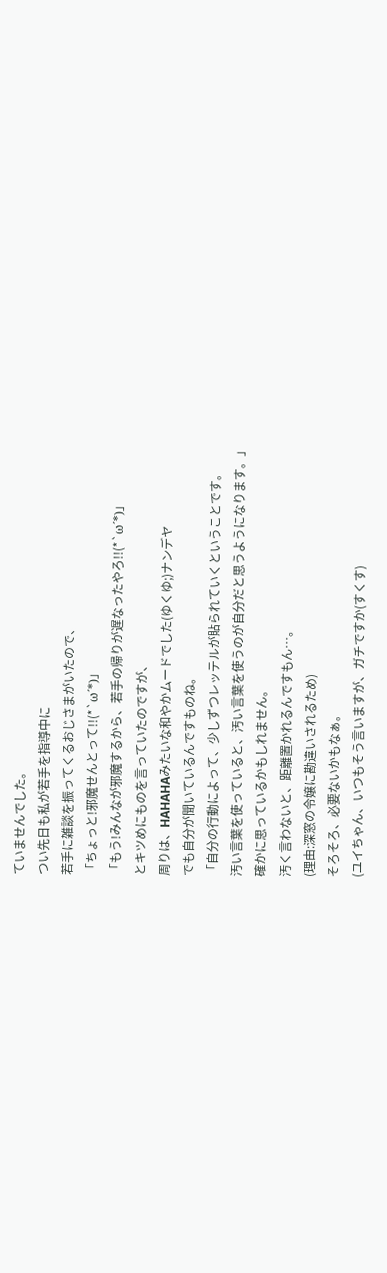ていませんでした。
つい先日も私が若手を指導中に
若手に雑談を振ってくるおじさまがいたので、
「ちょっと!邪魔せんとって!!(*`ω´*)」
「もう!みんなが邪魔するから、若手の帰りが遅なったやろ!!(*`ω´*)」
とキツめにものを言っていたのですが、
周りは、HAHAHAみたいな和やかムードでした(ゆくゆ;)ナンデヤ
でも自分が聞いているんですものね。
「自分の行動によって、少しずつレッテルが貼られていくということです。
汚い言葉を使っていると、汚い言葉を使うのが自分だと思うようになります。」
確かに思っているかもしれません。
汚く言わないと、距離置かれるんですもん…。
(理由:深窓の令嬢に勘違いされるため)
そろそろ、必要ないかもなぁ。
(ユイちゃん、いつもそう言いますが、ガチですか(すくす)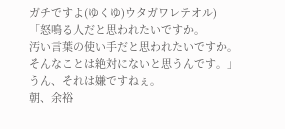ガチですよ(ゆくゆ)ウタガワレテオル)
「怒鳴る人だと思われたいですか。
汚い言葉の使い手だと思われたいですか。
そんなことは絶対にないと思うんです。」
うん、それは嫌ですねぇ。
朝、余裕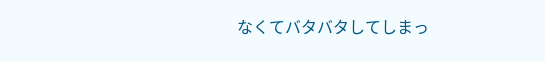なくてバタバタしてしまっ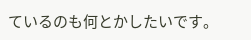ているのも何とかしたいです。